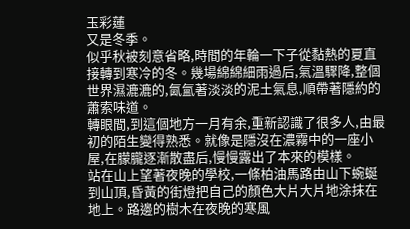玉彩蓮
又是冬季。
似乎秋被刻意省略,時間的年輪一下子從黏熱的夏直接轉到寒冷的冬。幾場綿綿細雨過后,氣溫驟降,整個世界濕漉漉的,氤氳著淡淡的泥土氣息,順帶著隱約的蕭索味道。
轉眼間,到這個地方一月有余,重新認識了很多人,由最初的陌生變得熟悉。就像是隱沒在濃霧中的一座小屋,在朦朧逐漸散盡后,慢慢露出了本來的模樣。
站在山上望著夜晚的學校,一條柏油馬路由山下蜿蜒到山頂,昏黃的街燈把自己的顏色大片大片地涂抹在地上。路邊的樹木在夜晚的寒風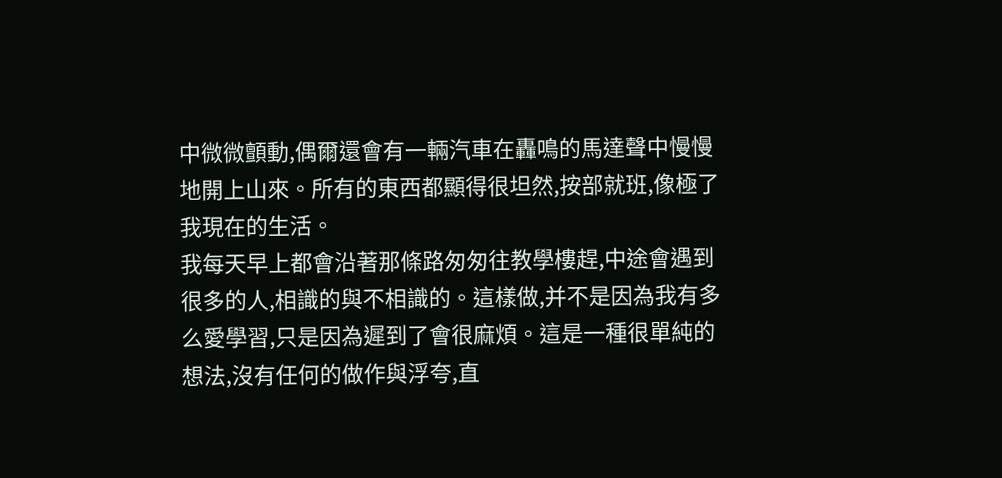中微微顫動,偶爾還會有一輛汽車在轟鳴的馬達聲中慢慢地開上山來。所有的東西都顯得很坦然,按部就班,像極了我現在的生活。
我每天早上都會沿著那條路匆匆往教學樓趕,中途會遇到很多的人,相識的與不相識的。這樣做,并不是因為我有多么愛學習,只是因為遲到了會很麻煩。這是一種很單純的想法,沒有任何的做作與浮夸,直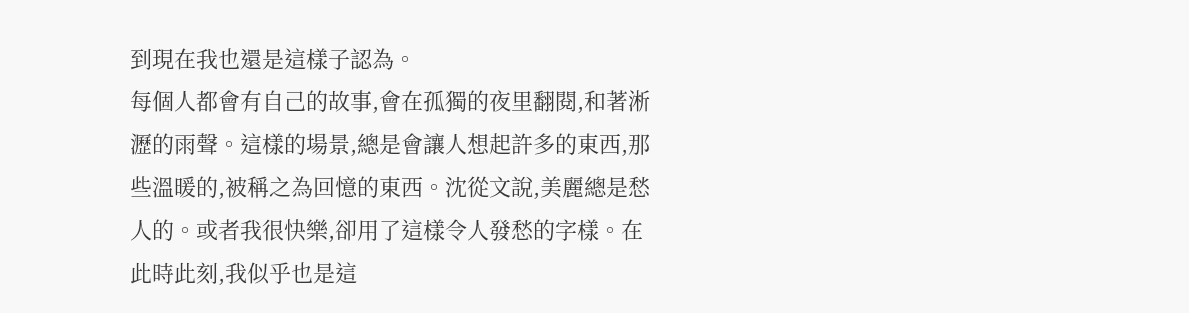到現在我也還是這樣子認為。
每個人都會有自己的故事,會在孤獨的夜里翻閱,和著淅瀝的雨聲。這樣的場景,總是會讓人想起許多的東西,那些溫暖的,被稱之為回憶的東西。沈從文說,美麗總是愁人的。或者我很快樂,卻用了這樣令人發愁的字樣。在此時此刻,我似乎也是這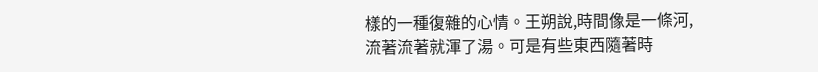樣的一種復雜的心情。王朔說,時間像是一條河,流著流著就渾了湯。可是有些東西隨著時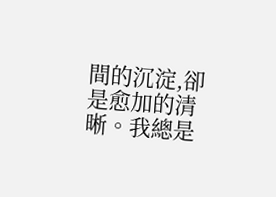間的沉淀,卻是愈加的清晰。我總是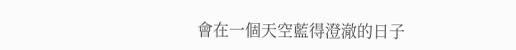會在一個天空藍得澄澈的日子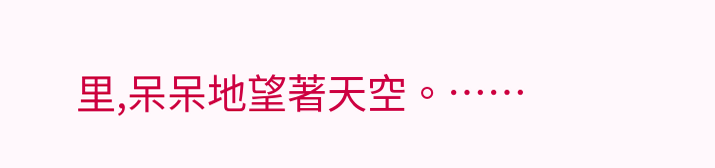里,呆呆地望著天空。……